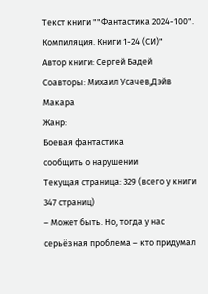Текст книги ""Фантастика 2024-100". Компиляция. Книги 1-24 (СИ)"
Автор книги: Сергей Бадей
Соавторы: Михаил Усачев,Дэйв Макара
Жанр:
Боевая фантастика
сообщить о нарушении
Текущая страница: 329 (всего у книги 347 страниц)
– Может быть. Но, тогда у нас серьёзная проблема – кто придумал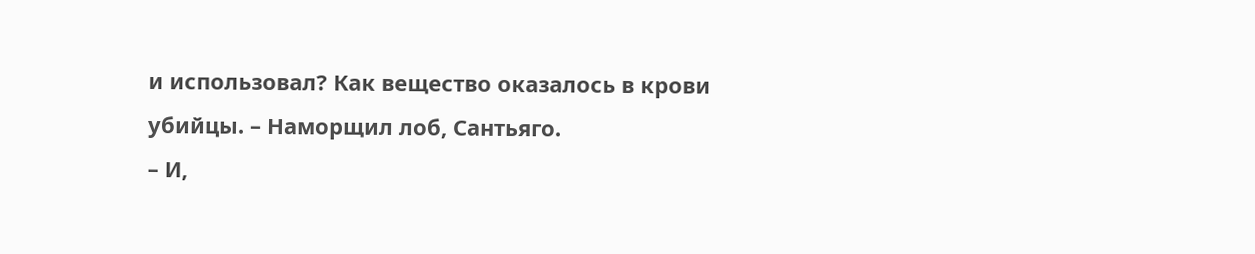и использовал? Как вещество оказалось в крови убийцы. – Наморщил лоб, Сантьяго.
– И,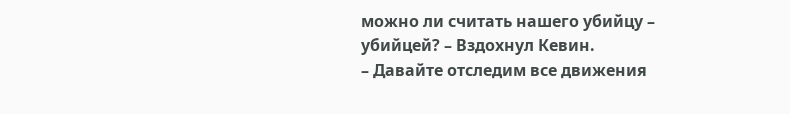можно ли считать нашего убийцу – убийцей? – Вздохнул Кевин.
– Давайте отследим все движения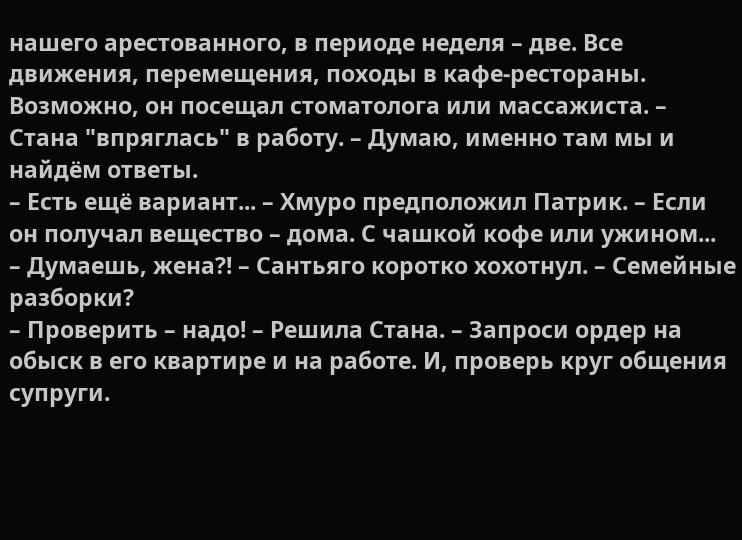нашего арестованного, в периоде неделя – две. Все движения, перемещения, походы в кафе-рестораны. Возможно, он посещал стоматолога или массажиста. – Стана "впряглась" в работу. – Думаю, именно там мы и найдём ответы.
– Есть ещё вариант... – Хмуро предположил Патрик. – Если он получал вещество – дома. С чашкой кофе или ужином...
– Думаешь, жена?! – Сантьяго коротко хохотнул. – Семейные разборки?
– Проверить – надо! – Решила Стана. – Запроси ордер на обыск в его квартире и на работе. И, проверь круг общения супруги.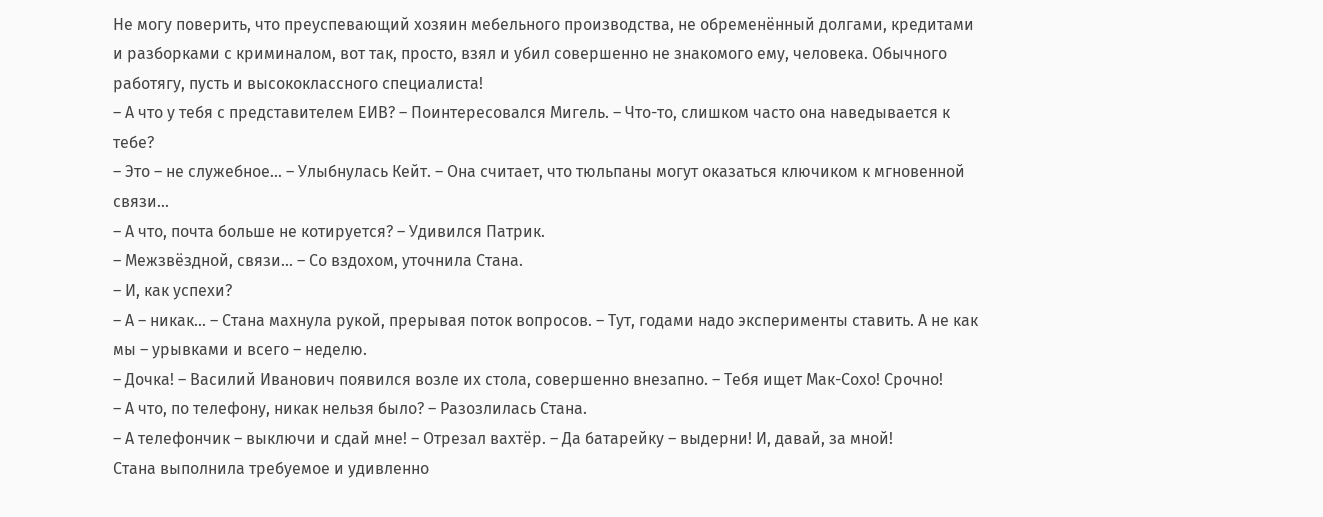Не могу поверить, что преуспевающий хозяин мебельного производства, не обременённый долгами, кредитами и разборками с криминалом, вот так, просто, взял и убил совершенно не знакомого ему, человека. Обычного работягу, пусть и высококлассного специалиста!
– А что у тебя с представителем ЕИВ? – Поинтересовался Мигель. – Что-то, слишком часто она наведывается к тебе?
– Это – не служебное... – Улыбнулась Кейт. – Она считает, что тюльпаны могут оказаться ключиком к мгновенной связи...
– А что, почта больше не котируется? – Удивился Патрик.
– Межзвёздной, связи... – Со вздохом, уточнила Стана.
– И, как успехи?
– А – никак... – Стана махнула рукой, прерывая поток вопросов. – Тут, годами надо эксперименты ставить. А не как мы – урывками и всего – неделю.
– Дочка! – Василий Иванович появился возле их стола, совершенно внезапно. – Тебя ищет Мак-Сохо! Срочно!
– А что, по телефону, никак нельзя было? – Разозлилась Стана.
– А телефончик – выключи и сдай мне! – Отрезал вахтёр. – Да батарейку – выдерни! И, давай, за мной!
Стана выполнила требуемое и удивленно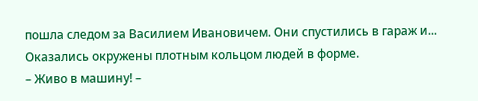пошла следом за Василием Ивановичем. Они спустились в гараж и... Оказались окружены плотным кольцом людей в форме.
– Живо в машину! –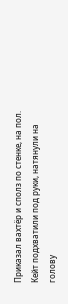Приказал вахтёр и сполз по стенке, на пол.
Кейт подхватили под руки, натянули на голову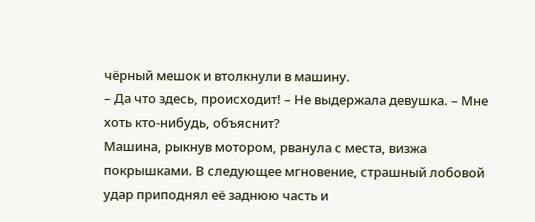чёрный мешок и втолкнули в машину.
– Да что здесь, происходит! – Не выдержала девушка. – Мне хоть кто-нибудь, объяснит?
Машина, рыкнув мотором, рванула с места, визжа покрышками. В следующее мгновение, страшный лобовой удар приподнял её заднюю часть и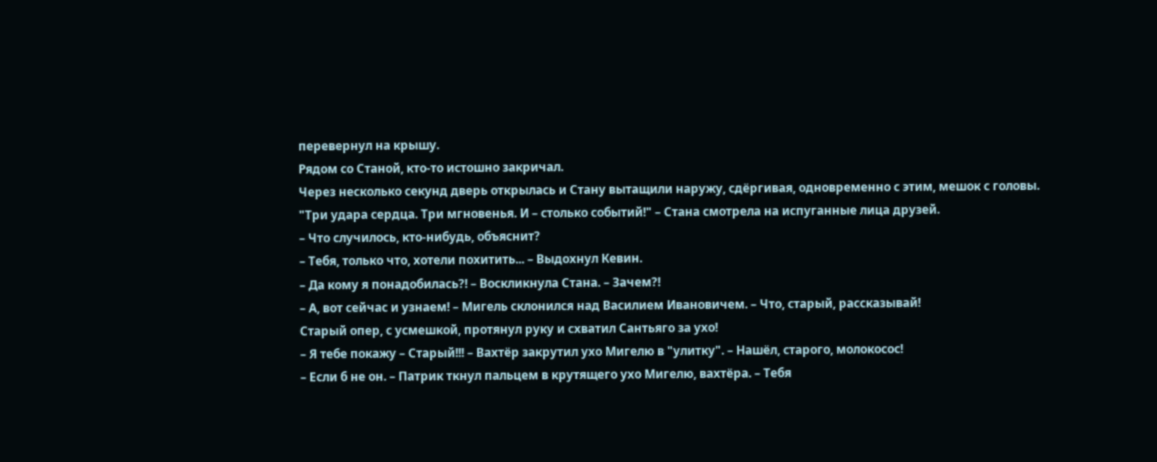перевернул на крышу.
Рядом со Станой, кто-то истошно закричал.
Через несколько секунд дверь открылась и Стану вытащили наружу, сдёргивая, одновременно с этим, мешок с головы.
"Три удара сердца. Три мгновенья. И – столько событий!" – Стана смотрела на испуганные лица друзей.
– Что случилось, кто-нибудь, объяснит?
– Тебя, только что, хотели похитить... – Выдохнул Кевин.
– Да кому я понадобилась?! – Воскликнула Стана. – Зачем?!
– А, вот сейчас и узнаем! – Мигель склонился над Василием Ивановичем. – Что, старый, рассказывай!
Старый опер, с усмешкой, протянул руку и схватил Сантьяго за ухо!
– Я тебе покажу – Старый!!! – Вахтёр закрутил ухо Мигелю в "улитку". – Нашёл, старого, молокосос!
– Если б не он. – Патрик ткнул пальцем в крутящего ухо Мигелю, вахтёра. – Тебя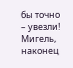бы точно – увезли!
Мигель, наконец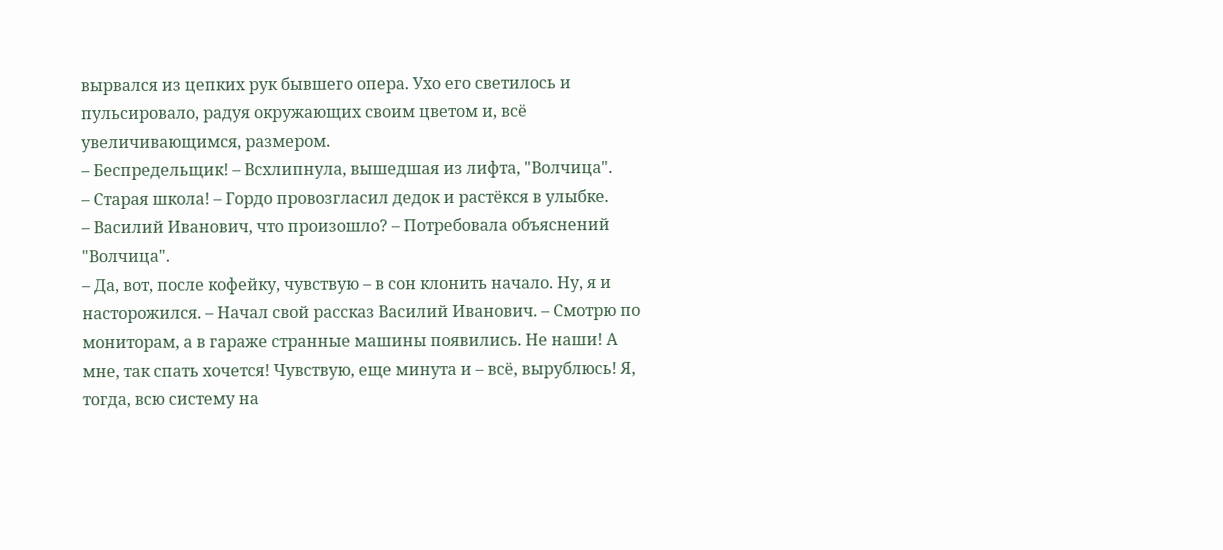вырвался из цепких рук бывшего опера. Ухо его светилось и пульсировало, радуя окружающих своим цветом и, всё увеличивающимся, размером.
– Беспредельщик! – Всхлипнула, вышедшая из лифта, "Волчица".
– Старая школа! – Гордо провозгласил дедок и растёкся в улыбке.
– Василий Иванович, что произошло? – Потребовала объяснений "Волчица".
– Да, вот, после кофейку, чувствую – в сон клонить начало. Ну, я и насторожился. – Начал свой рассказ Василий Иванович. – Смотрю по мониторам, а в гараже странные машины появились. Не наши! А мне, так спать хочется! Чувствую, еще минута и – всё, вырублюсь! Я, тогда, всю систему на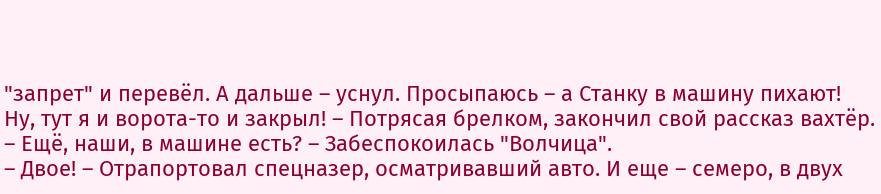"запрет" и перевёл. А дальше – уснул. Просыпаюсь – а Станку в машину пихают! Ну, тут я и ворота-то и закрыл! – Потрясая брелком, закончил свой рассказ вахтёр.
– Ещё, наши, в машине есть? – Забеспокоилась "Волчица".
– Двое! – Отрапортовал спецназер, осматривавший авто. И еще – семеро, в двух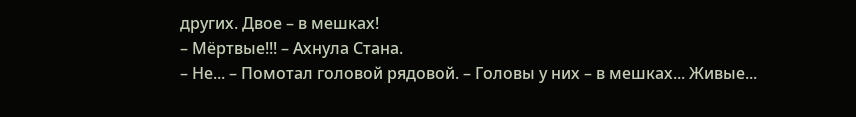других. Двое – в мешках!
– Мёртвые!!! – Ахнула Стана.
– Не... – Помотал головой рядовой. – Головы у них – в мешках... Живые...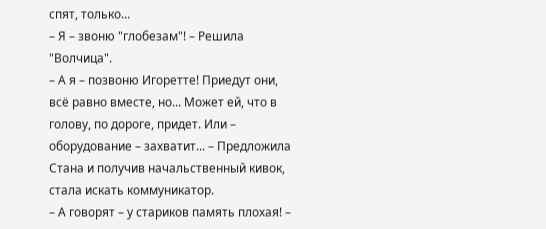спят, только...
– Я – звоню "глобезам"! – Решила "Волчица".
– А я – позвоню Игоретте! Приедут они, всё равно вместе, но... Может ей, что в голову, по дороге, придет. Или – оборудование – захватит... – Предложила Стана и получив начальственный кивок, стала искать коммуникатор.
– А говорят – у стариков память плохая! –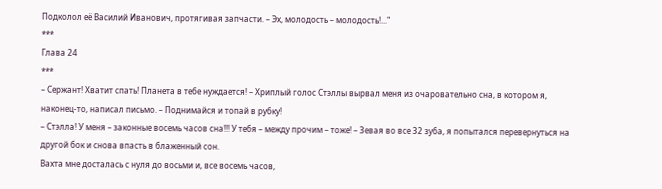Подколол её Василий Иванович, протягивая запчасти. – Эх, молодость – молодость!..."
***
Глава 24
***
– Сержант! Хватит спать! Планета в тебе нуждается! – Хриплый голос Стэллы вырвал меня из очаровательно сна, в котором я, наконец-то, написал письмо. – Поднимайся и топай в рубку!
– Стэлла! У меня – законные восемь часов сна!!! У тебя – между прочим – тоже! – Зевая во все 32 зуба, я попытался перевернуться на другой бок и снова впасть в блаженный сон.
Вахта мне досталась с нуля до восьми и, все восемь часов,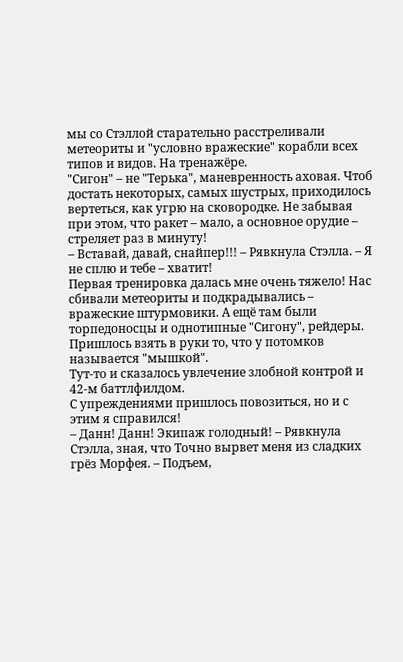мы со Стэллой старательно расстреливали метеориты и "условно вражеские" корабли всех типов и видов. На тренажёре.
"Сигон" – не "Терька", маневренность аховая. Чтоб достать некоторых, самых шустрых, приходилось вертеться, как угрю на сковородке. Не забывая при этом, что ракет – мало, а основное орудие – стреляет раз в минуту!
– Вставай, давай, снайпер!!! – Рявкнула Стэлла. – Я не сплю и тебе – хватит!
Первая тренировка далась мне очень тяжело! Нас сбивали метеориты и подкрадывались – вражеские штурмовики. А ещё там были торпедоносцы и однотипные "Сигону", рейдеры.
Пришлось взять в руки то, что у потомков называется "мышкой".
Тут-то и сказалось увлечение злобной контрой и 42-м баттлфилдом.
С упреждениями пришлось повозиться, но и с этим я справился!
– Данн! Данн! Экипаж голодный! – Рявкнула Стэлла, зная, что Точно вырвет меня из сладких грёз Морфея. – Подъем,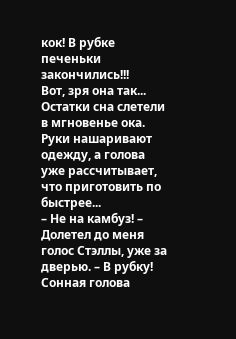кок! В рубке печеньки закончились!!!
Вот, зря она так...
Остатки сна слетели в мгновенье ока. Руки нашаривают одежду, а голова уже рассчитывает, что приготовить по быстрее...
– Не на камбуз! – Долетел до меня голос Стэллы, уже за дверью. – В рубку!
Сонная голова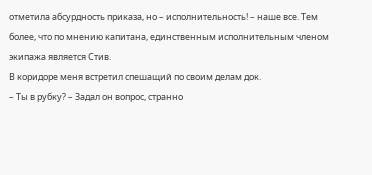отметила абсурдность приказа, но – исполнительность! – наше все. Тем более, что по мнению капитана, единственным исполнительным членом экипажа является Стив.
В коридоре меня встретил спешащий по своим делам док.
– Ты в рубку? – Задал он вопрос, странно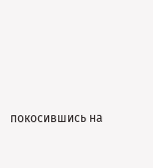покосившись на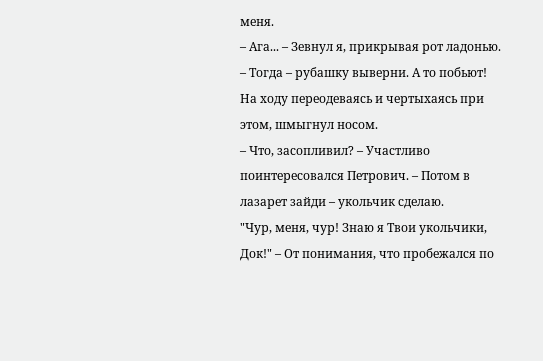меня.
– Ага... – Зевнул я, прикрывая рот ладонью.
– Тогда – рубашку выверни. А то побьют!
На ходу переодеваясь и чертыхаясь при этом, шмыгнул носом.
– Что, засопливил? – Участливо поинтересовался Петрович. – Потом в лазарет зайди – укольчик сделаю.
"Чур, меня, чур! Знаю я Твои укольчики, Док!" – От понимания, что пробежался по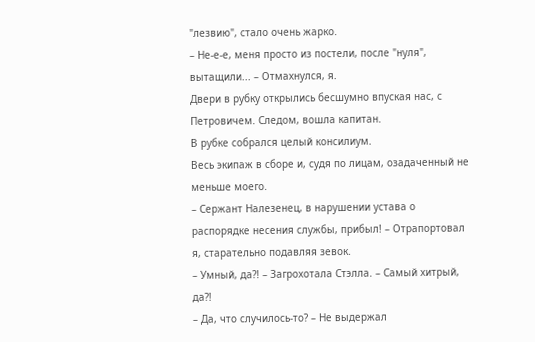"лезвию", стало очень жарко.
– Не-е-е, меня просто из постели, после "нуля", вытащили... – Отмахнулся, я.
Двери в рубку открылись бесшумно впуская нас, с Петровичем. Следом, вошла капитан.
В рубке собрался целый консилиум.
Весь экипаж в сборе и, судя по лицам, озадаченный не меньше моего.
– Сержант Налезенец, в нарушении устава о распорядке несения службы, прибыл! – Отрапортовал я, старательно подавляя зевок.
– Умный, да?! – Загрохотала Стэлла. – Самый хитрый, да?!
– Да, что случилось-то? – Не выдержал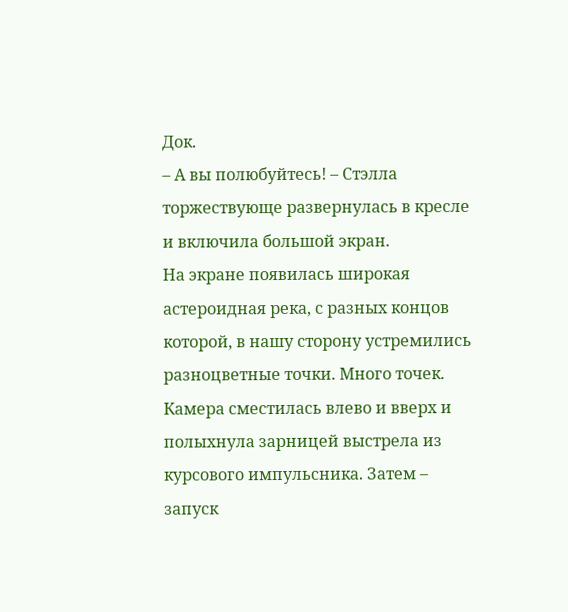Док.
– А вы полюбуйтесь! – Стэлла торжествующе развернулась в кресле и включила большой экран.
На экране появилась широкая астероидная река, с разных концов которой, в нашу сторону устремились разноцветные точки. Много точек.
Камера сместилась влево и вверх и полыхнула зарницей выстрела из курсового импульсника. Затем – запуск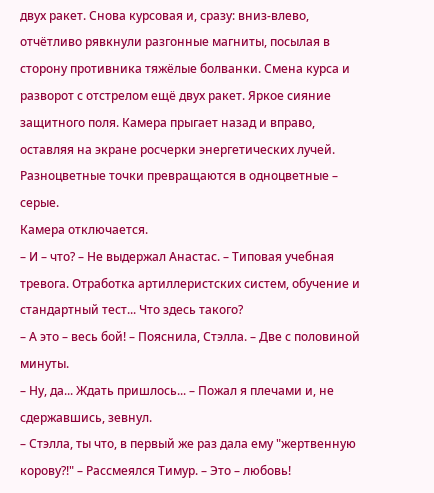двух ракет. Снова курсовая и, сразу: вниз-влево, отчётливо рявкнули разгонные магниты, посылая в сторону противника тяжёлые болванки. Смена курса и разворот с отстрелом ещё двух ракет. Яркое сияние защитного поля. Камера прыгает назад и вправо, оставляя на экране росчерки энергетических лучей. Разноцветные точки превращаются в одноцветные – серые.
Камера отключается.
– И – что? – Не выдержал Анастас. – Типовая учебная тревога. Отработка артиллеристских систем, обучение и стандартный тест... Что здесь такого?
– А это – весь бой! – Пояснила, Стэлла. – Две с половиной минуты.
– Ну, да... Ждать пришлось... – Пожал я плечами и, не сдержавшись, зевнул.
– Стэлла, ты что, в первый же раз дала ему "жертвенную корову?!" – Рассмеялся Тимур. – Это – любовь!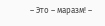– Это – маразм! –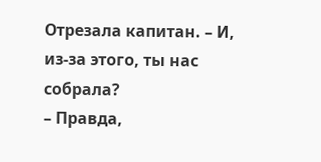Отрезала капитан. – И, из-за этого, ты нас собрала?
– Правда,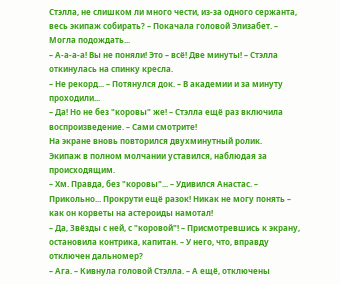Стэлла, не слишком ли много чести, из-за одного сержанта, весь экипаж собирать? – Покачала головой Элизабет. – Могла подождать...
– А-а-а-а! Вы не поняли! Это – всё! Две минуты! – Стэлла откинулась на спинку кресла.
– Не рекорд... – Потянулся док. – В академии и за минуту проходили...
– Да! Но не без "коровы" же! – Стэлла ещё раз включила воспроизведение. – Сами смотрите!
На экране вновь повторился двухминутный ролик.
Экипаж в полном молчании уставился, наблюдая за происходящим.
– Хм. Правда, без "коровы"... – Удивился Анастас. – Прикольно... Прокрути ещё разок! Никак не могу понять – как он корветы на астероиды намотал!
– Да, Звёзды с ней, с "коровой"! – Присмотревшись к экрану, остановила контрика, капитан. – У него, что, вправду отключен дальномер?
– Ага. – Кивнула головой Стэлла. – А ещё, отключены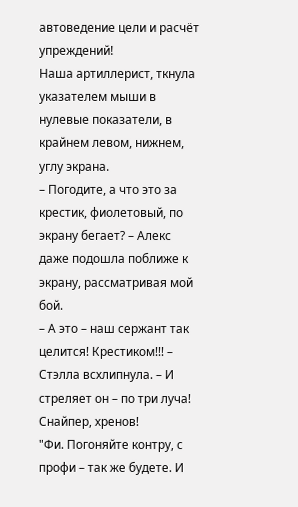автоведение цели и расчёт упреждений!
Наша артиллерист, ткнула указателем мыши в нулевые показатели, в крайнем левом, нижнем, углу экрана.
– Погодите, а что это за крестик, фиолетовый, по экрану бегает? – Алекс даже подошла поближе к экрану, рассматривая мой бой.
– А это – наш сержант так целится! Крестиком!!! – Стэлла всхлипнула. – И стреляет он – по три луча! Снайпер, хренов!
"Фи. Погоняйте контру, с профи – так же будете. И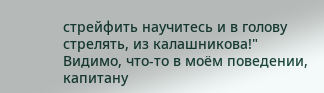стрейфить научитесь и в голову стрелять, из калашникова!"
Видимо, что-то в моём поведении, капитану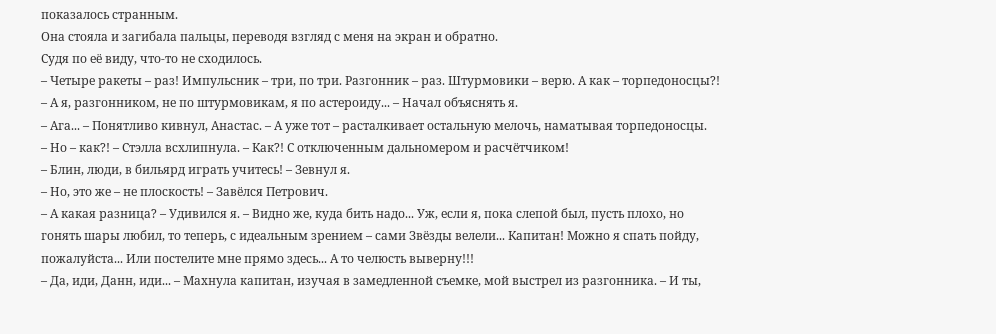показалось странным.
Она стояла и загибала пальцы, переводя взгляд с меня на экран и обратно.
Судя по её виду, что-то не сходилось.
– Четыре ракеты – раз! Импульсник – три, по три. Разгонник – раз. Штурмовики – верю. А как – торпедоносцы?!
– А я, разгонником, не по штурмовикам, я по астероиду... – Начал объяснять я.
– Ага... – Понятливо кивнул, Анастас. – А уже тот – расталкивает остальную мелочь, наматывая торпедоносцы.
– Но – как?! – Стэлла всхлипнула. – Как?! С отключенным дальномером и расчётчиком!
– Блин, люди, в бильярд играть учитесь! – Зевнул я.
– Но, это же – не плоскость! – Завёлся Петрович.
– А какая разница? – Удивился я. – Видно же, куда бить надо... Уж, если я, пока слепой был, пусть плохо, но гонять шары любил, то теперь, с идеальным зрением – сами Звёзды велели... Капитан! Можно я спать пойду, пожалуйста... Или постелите мне прямо здесь... А то челюсть выверну!!!
– Да, иди, Данн, иди... – Махнула капитан, изучая в замедленной съемке, мой выстрел из разгонника. – И ты,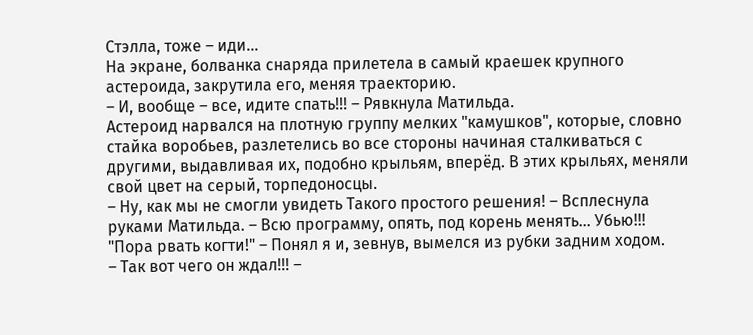Стэлла, тоже – иди...
На экране, болванка снаряда прилетела в самый краешек крупного астероида, закрутила его, меняя траекторию.
– И, вообще – все, идите спать!!! – Рявкнула Матильда.
Астероид нарвался на плотную группу мелких "камушков", которые, словно стайка воробьев, разлетелись во все стороны начиная сталкиваться с другими, выдавливая их, подобно крыльям, вперёд. В этих крыльях, меняли свой цвет на серый, торпедоносцы.
– Ну, как мы не смогли увидеть Такого простого решения! – Всплеснула руками Матильда. – Всю программу, опять, под корень менять... Убью!!!
"Пора рвать когти!" – Понял я и, зевнув, вымелся из рубки задним ходом.
– Так вот чего он ждал!!! –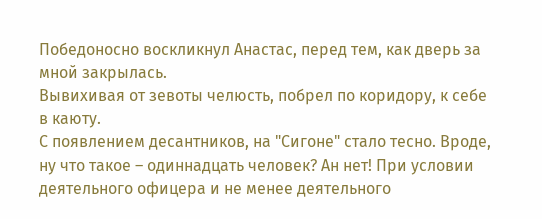Победоносно воскликнул Анастас, перед тем, как дверь за мной закрылась.
Вывихивая от зевоты челюсть, побрел по коридору, к себе в каюту.
С появлением десантников, на "Сигоне" стало тесно. Вроде, ну что такое – одиннадцать человек? Ан нет! При условии деятельного офицера и не менее деятельного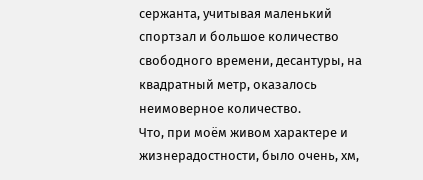сержанта, учитывая маленький спортзал и большое количество свободного времени, десантуры, на квадратный метр, оказалось неимоверное количество.
Что, при моём живом характере и жизнерадостности, было очень, хм,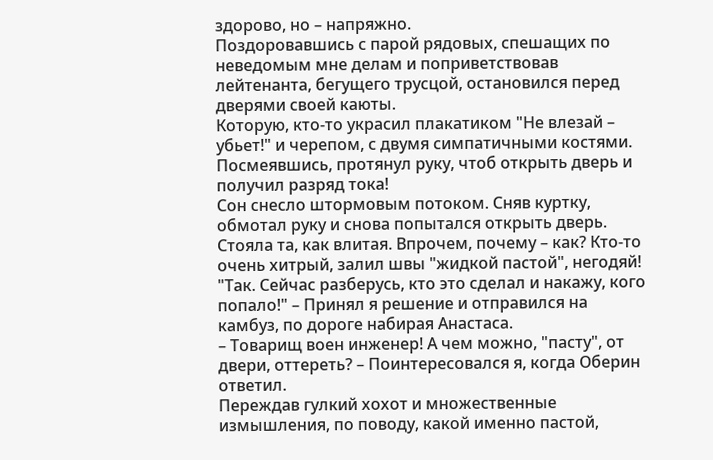здорово, но – напряжно.
Поздоровавшись с парой рядовых, спешащих по неведомым мне делам и поприветствовав лейтенанта, бегущего трусцой, остановился перед дверями своей каюты.
Которую, кто-то украсил плакатиком "Не влезай – убьет!" и черепом, с двумя симпатичными костями. Посмеявшись, протянул руку, чтоб открыть дверь и получил разряд тока!
Сон снесло штормовым потоком. Сняв куртку, обмотал руку и снова попытался открыть дверь. Стояла та, как влитая. Впрочем, почему – как? Кто-то очень хитрый, залил швы "жидкой пастой", негодяй!
"Так. Сейчас разберусь, кто это сделал и накажу, кого попало!" – Принял я решение и отправился на камбуз, по дороге набирая Анастаса.
– Товарищ воен инженер! А чем можно, "пасту", от двери, оттереть? – Поинтересовался я, когда Оберин ответил.
Переждав гулкий хохот и множественные измышления, по поводу, какой именно пастой,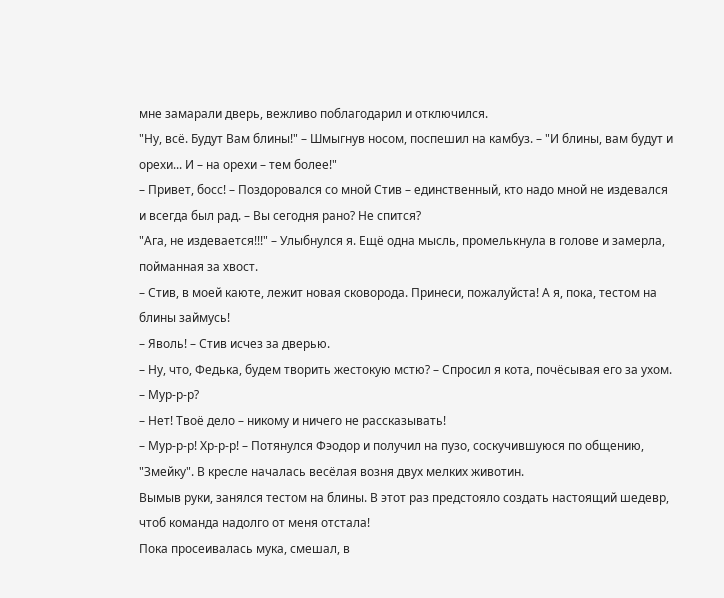мне замарали дверь, вежливо поблагодарил и отключился.
"Ну, всё. Будут Вам блины!" – Шмыгнув носом, поспешил на камбуз. – "И блины, вам будут и орехи... И – на орехи – тем более!"
– Привет, босс! – Поздоровался со мной Стив – единственный, кто надо мной не издевался и всегда был рад. – Вы сегодня рано? Не спится?
"Ага, не издевается!!!" – Улыбнулся я. Ещё одна мысль, промелькнула в голове и замерла, пойманная за хвост.
– Стив, в моей каюте, лежит новая сковорода. Принеси, пожалуйста! А я, пока, тестом на блины займусь!
– Яволь! – Стив исчез за дверью.
– Ну, что, Федька, будем творить жестокую мстю? – Спросил я кота, почёсывая его за ухом.
– Мур-р-р?
– Нет! Твоё дело – никому и ничего не рассказывать!
– Мур-р-р! Хр-р-р! – Потянулся Фэодор и получил на пузо, соскучившуюся по общению, "Змейку". В кресле началась весёлая возня двух мелких животин.
Вымыв руки, занялся тестом на блины. В этот раз предстояло создать настоящий шедевр, чтоб команда надолго от меня отстала!
Пока просеивалась мука, смешал, в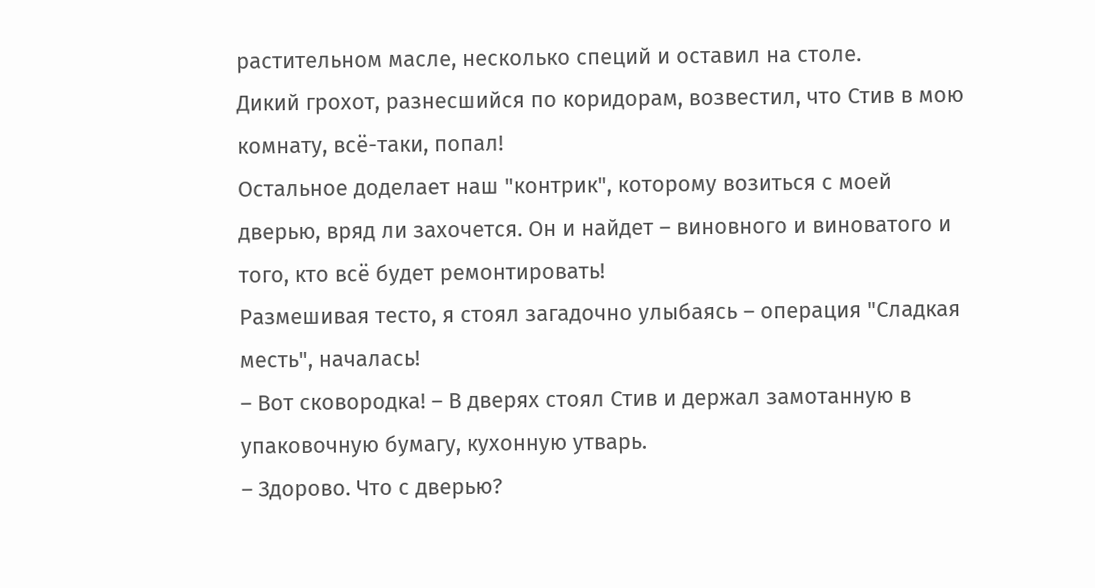растительном масле, несколько специй и оставил на столе.
Дикий грохот, разнесшийся по коридорам, возвестил, что Стив в мою комнату, всё-таки, попал!
Остальное доделает наш "контрик", которому возиться с моей дверью, вряд ли захочется. Он и найдет – виновного и виноватого и того, кто всё будет ремонтировать!
Размешивая тесто, я стоял загадочно улыбаясь – операция "Сладкая месть", началась!
– Вот сковородка! – В дверях стоял Стив и держал замотанную в упаковочную бумагу, кухонную утварь.
– Здорово. Что с дверью?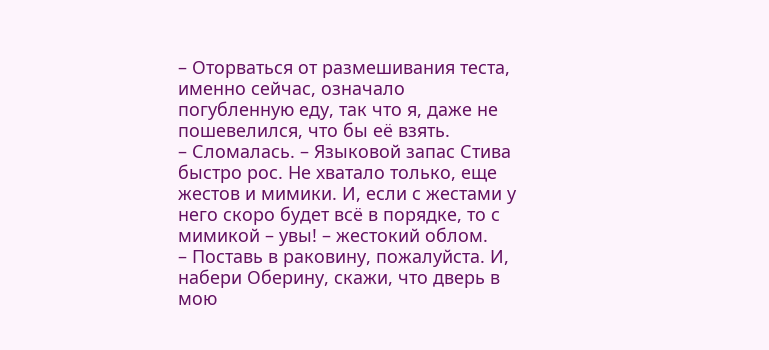– Оторваться от размешивания теста, именно сейчас, означало погубленную еду, так что я, даже не пошевелился, что бы её взять.
– Сломалась. – Языковой запас Стива быстро рос. Не хватало только, еще жестов и мимики. И, если с жестами у него скоро будет всё в порядке, то с мимикой – увы! – жестокий облом.
– Поставь в раковину, пожалуйста. И, набери Оберину, скажи, что дверь в мою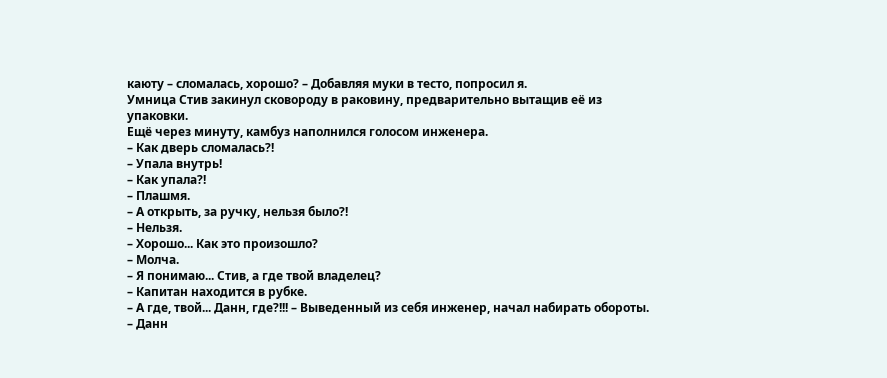каюту – сломалась, хорошо? – Добавляя муки в тесто, попросил я.
Умница Стив закинул сковороду в раковину, предварительно вытащив её из упаковки.
Ещё через минуту, камбуз наполнился голосом инженера.
– Как дверь сломалась?!
– Упала внутрь!
– Как упала?!
– Плашмя.
– А открыть, за ручку, нельзя было?!
– Нельзя.
– Хорошо... Как это произошло?
– Молча.
– Я понимаю... Стив, а где твой владелец?
– Капитан находится в рубке.
– А где, твой... Данн, где?!!! – Выведенный из себя инженер, начал набирать обороты.
– Данн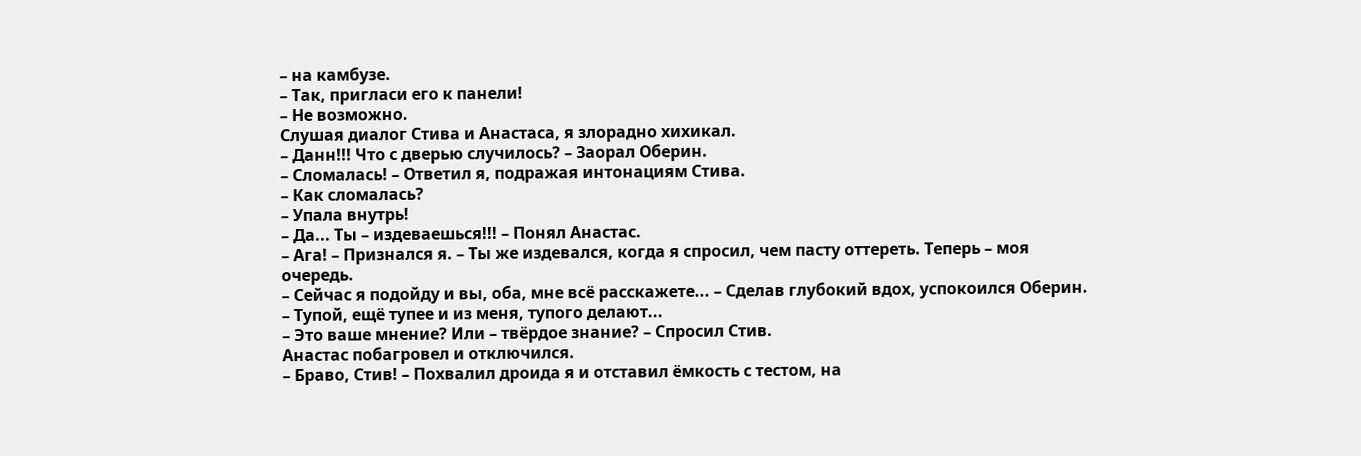– на камбузе.
– Так, пригласи его к панели!
– Не возможно.
Слушая диалог Стива и Анастаса, я злорадно хихикал.
– Данн!!! Что с дверью случилось? – Заорал Оберин.
– Сломалась! – Ответил я, подражая интонациям Стива.
– Как сломалась?
– Упала внутрь!
– Да... Ты – издеваешься!!! – Понял Анастас.
– Ага! – Признался я. – Ты же издевался, когда я спросил, чем пасту оттереть. Теперь – моя очередь.
– Сейчас я подойду и вы, оба, мне всё расскажете... – Сделав глубокий вдох, успокоился Оберин. – Тупой, ещё тупее и из меня, тупого делают...
– Это ваше мнение? Или – твёрдое знание? – Спросил Стив.
Анастас побагровел и отключился.
– Браво, Стив! – Похвалил дроида я и отставил ёмкость с тестом, на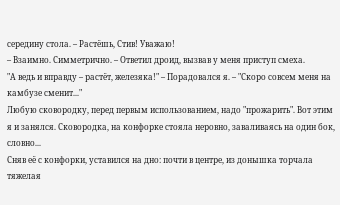середину стола. – Растёшь, Стив! Уважаю!
– Взаимно. Симметрично. – Ответил дроид, вызвав у меня приступ смеха.
"А ведь и вправду – растёт, железяка!" – Порадовался я. – "Скоро совсем меня на камбузе сменит..."
Любую сковородку, перед первым использованием, надо "прожарить". Вот этим я и занялся. Сковородка, на конфорке стояла неровно, заваливаясь на один бок, словно...
Сняв её с конфорки, уставился на дно: почти в центре, из донышка торчала тяжелая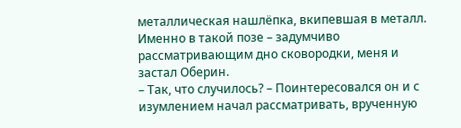металлическая нашлёпка, вкипевшая в металл.
Именно в такой позе – задумчиво рассматривающим дно сковородки, меня и застал Оберин.
– Так, что случилось? – Поинтересовался он и с изумлением начал рассматривать, врученную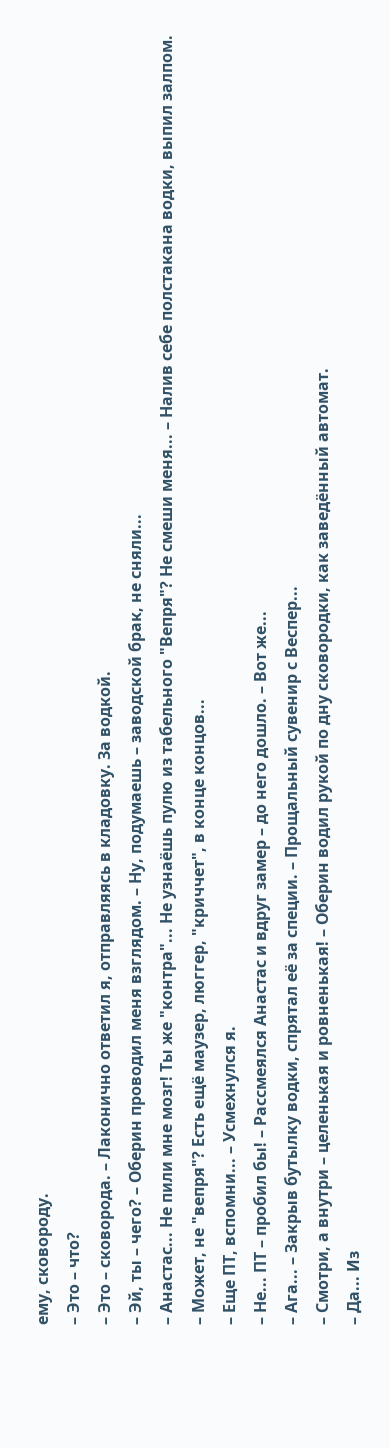ему, сковороду.
– Это – что?
– Это – сковорода. – Лаконично ответил я, отправляясь в кладовку. За водкой.
– Эй, ты – чего? – Оберин проводил меня взглядом. – Ну, подумаешь – заводской брак, не сняли...
– Анастас... Не пили мне мозг! Ты же "контра"... Не узнаёшь пулю из табельного "Вепря"? Не смеши меня... – Налив себе полстакана водки, выпил залпом.
– Может, не "вепря"? Есть ещё маузер, люггер, "криччет", в конце концов...
– Еще ПТ, вспомни... – Усмехнулся я.
– Не... ПТ – пробил бы! – Рассмеялся Анастас и вдруг замер – до него дошло. – Вот же...
– Ага... – Закрыв бутылку водки, спрятал её за специи. – Прощальный сувенир с Веспер...
– Смотри, а внутри – целенькая и ровненькая! – Оберин водил рукой по дну сковородки, как заведённый автомат.
– Да... Из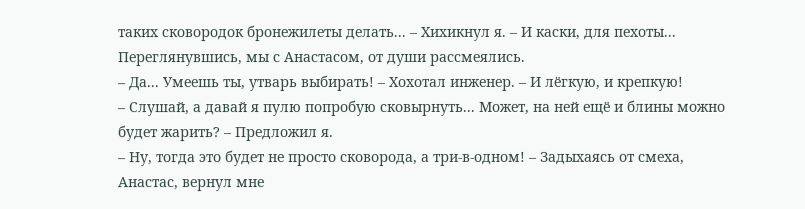таких сковородок бронежилеты делать... – Хихикнул я. – И каски, для пехоты...
Переглянувшись, мы с Анастасом, от души рассмеялись.
– Да... Умеешь ты, утварь выбирать! – Хохотал инженер. – И лёгкую, и крепкую!
– Слушай, а давай я пулю попробую сковырнуть... Может, на ней ещё и блины можно будет жарить? – Предложил я.
– Ну, тогда это будет не просто сковорода, а три-в-одном! – Задыхаясь от смеха, Анастас, вернул мне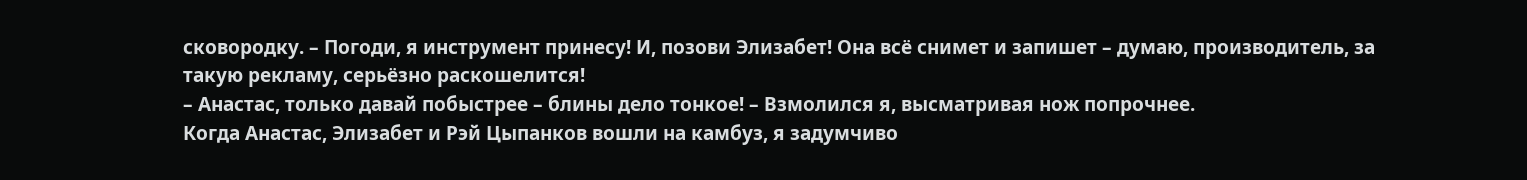сковородку. – Погоди, я инструмент принесу! И, позови Элизабет! Она всё снимет и запишет – думаю, производитель, за такую рекламу, серьёзно раскошелится!
– Анастас, только давай побыстрее – блины дело тонкое! – Взмолился я, высматривая нож попрочнее.
Когда Анастас, Элизабет и Рэй Цыпанков вошли на камбуз, я задумчиво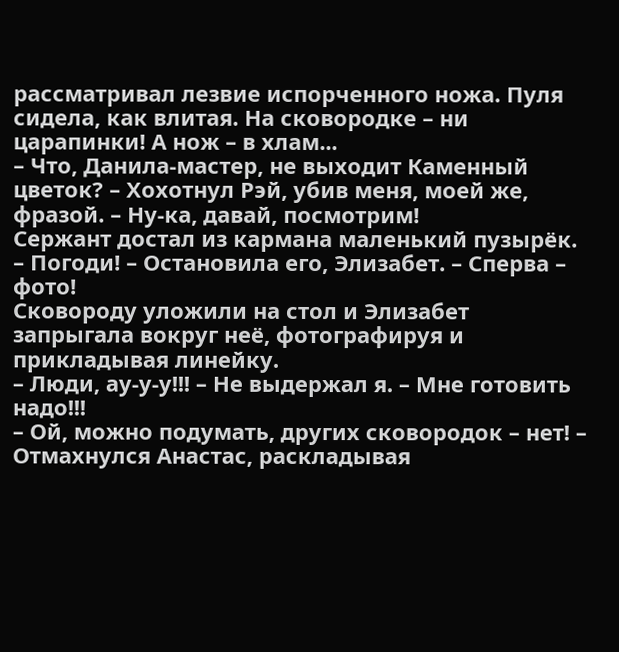рассматривал лезвие испорченного ножа. Пуля сидела, как влитая. На сковородке – ни царапинки! А нож – в хлам...
– Что, Данила-мастер, не выходит Каменный цветок? – Хохотнул Рэй, убив меня, моей же, фразой. – Ну-ка, давай, посмотрим!
Сержант достал из кармана маленький пузырёк.
– Погоди! – Остановила его, Элизабет. – Сперва – фото!
Сковороду уложили на стол и Элизабет запрыгала вокруг неё, фотографируя и прикладывая линейку.
– Люди, ау-у-у!!! – Не выдержал я. – Мне готовить надо!!!
– Ой, можно подумать, других сковородок – нет! – Отмахнулся Анастас, раскладывая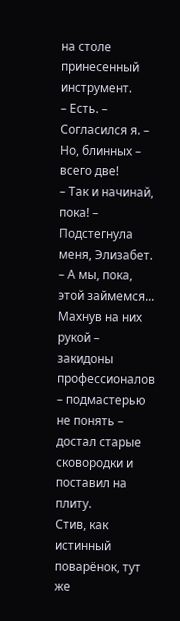на столе принесенный инструмент.
– Есть. – Согласился я. – Но, блинных – всего две!
– Так и начинай, пока! – Подстегнула меня, Элизабет. – А мы, пока, этой займемся...
Махнув на них рукой – закидоны профессионалов – подмастерью не понять – достал старые сковородки и поставил на плиту.
Стив, как истинный поварёнок, тут же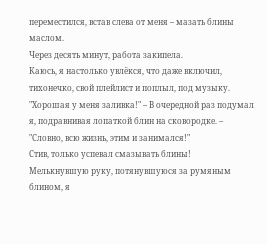переместился, встав слева от меня – мазать блины маслом.
Через десять минут, работа закипела.
Каюсь, я настолько увлёкся, что даже включил, тихонечко, свой плейлист и поплыл, под музыку.
"Хорошая у меня заливка!" – В очередной раз подумал я, подравнивая лопаткой блин на сковородке. – "Словно, всю жизнь, этим и занимался!"
Стив, только успевал смазывать блины!
Мелькнувшую руку, потянувшуюся за румяным блином, я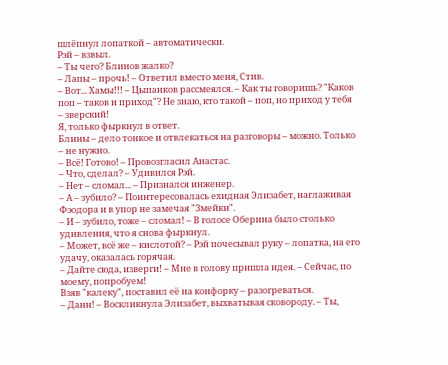шлёпнул лопаткой – автоматически.
Рэй – взвыл.
– Ты чего? Блинов жалко?
– Лапы – прочь! – Ответил вместо меня, Стив.
– Вот... Хамы!!! – Цыпанков рассмеялся. – Как ты говоришь? "Каков поп – таков и приход"? Не знаю, кто такой – поп, но приход у тебя – зверский!
Я, только фыркнул в ответ.
Блины – дело тонкое и отвлекаться на разговоры – можно. Только – не нужно.
– Всё! Готово! – Провозгласил Анастас.
– Что, сделал? – Удивился Рэй.
– Нет – сломал... – Признался инженер.
– А – зубило? – Поинтересовалась ехидная Элизабет, наглаживая Фэодора и в упор не замечая "Змейки".
– И – зубило, тоже – сломал! – В голосе Оберина было столько удивления, что я снова фыркнул.
– Может, всё же – кислотой? – Рэй почесывал руку – лопатка, на его удачу, оказалась горячая.
– Дайте сюда, изверги! – Мне в голову пришла идея. – Сейчас, по моему, попробуем!
Взяв "калеку", поставил её на конфорку – разогреваться.
– Данн! – Воскликнула Элизабет, выхватывая сковороду. – Ты,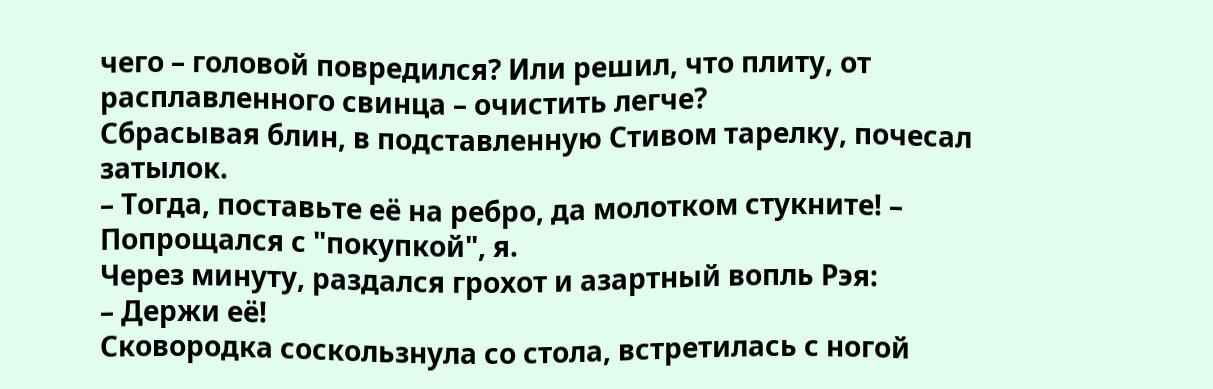чего – головой повредился? Или решил, что плиту, от расплавленного свинца – очистить легче?
Сбрасывая блин, в подставленную Стивом тарелку, почесал затылок.
– Тогда, поставьте её на ребро, да молотком стукните! – Попрощался с "покупкой", я.
Через минуту, раздался грохот и азартный вопль Рэя:
– Держи её!
Сковородка соскользнула со стола, встретилась с ногой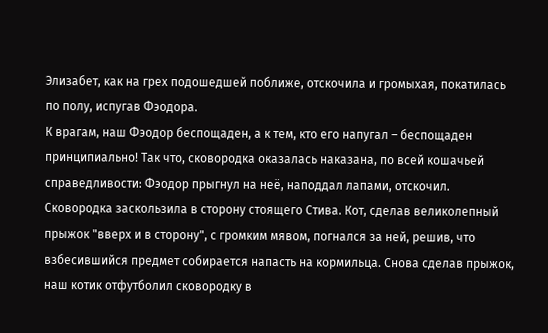Элизабет, как на грех подошедшей поближе, отскочила и громыхая, покатилась по полу, испугав Фэодора.
К врагам, наш Фэодор беспощаден, а к тем, кто его напугал – беспощаден принципиально! Так что, сковородка оказалась наказана, по всей кошачьей справедливости: Фэодор прыгнул на неё, наподдал лапами, отскочил. Сковородка заскользила в сторону стоящего Стива. Кот, сделав великолепный прыжок "вверх и в сторону", с громким мявом, погнался за ней, решив, что взбесившийся предмет собирается напасть на кормильца. Снова сделав прыжок, наш котик отфутболил сковородку в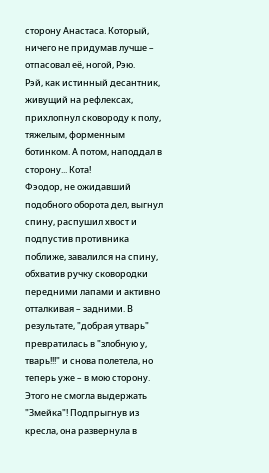сторону Анастаса. Который, ничего не придумав лучше – отпасовал её, ногой, Рэю.
Рэй, как истинный десантник, живущий на рефлексах, прихлопнул сковороду к полу, тяжелым, форменным ботинком. А потом, наподдал в сторону... Кота!
Фэодор, не ожидавший подобного оборота дел, выгнул спину, распушил хвост и подпустив противника поближе, завалился на спину, обхватив ручку сковородки передними лапами и активно отталкивая – задними. В результате, "добрая утварь" превратилась в "злобную у, тварь!!!" и снова полетела, но теперь уже – в мою сторону.
Этого не смогла выдержать "Змейка"! Подпрыгнув из кресла, она развернула в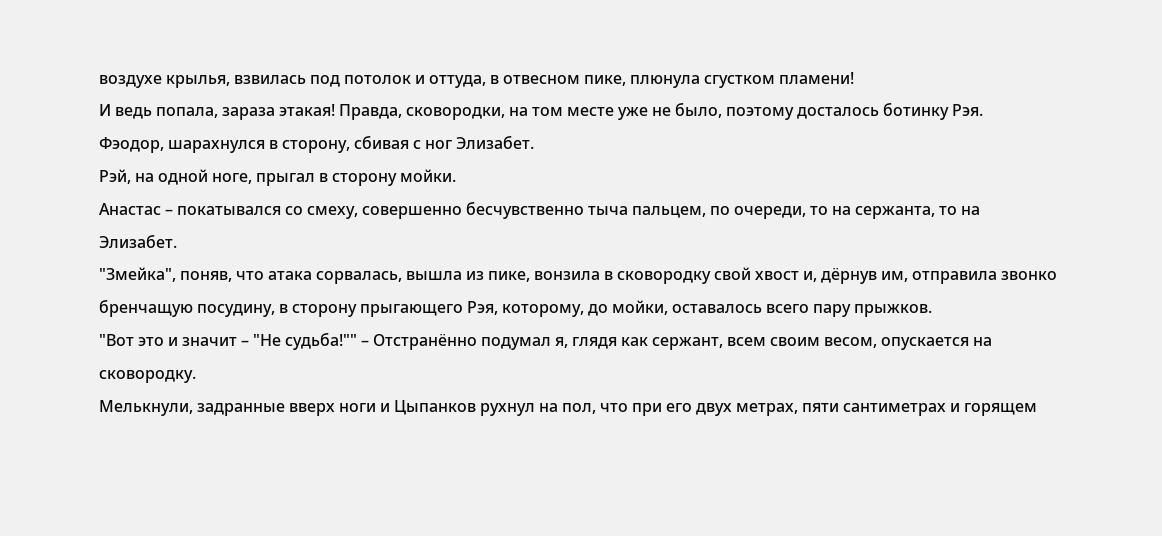воздухе крылья, взвилась под потолок и оттуда, в отвесном пике, плюнула сгустком пламени!
И ведь попала, зараза этакая! Правда, сковородки, на том месте уже не было, поэтому досталось ботинку Рэя.
Фэодор, шарахнулся в сторону, сбивая с ног Элизабет.
Рэй, на одной ноге, прыгал в сторону мойки.
Анастас – покатывался со смеху, совершенно бесчувственно тыча пальцем, по очереди, то на сержанта, то на Элизабет.
"Змейка", поняв, что атака сорвалась, вышла из пике, вонзила в сковородку свой хвост и, дёрнув им, отправила звонко бренчащую посудину, в сторону прыгающего Рэя, которому, до мойки, оставалось всего пару прыжков.
"Вот это и значит – "Не судьба!"" – Отстранённо подумал я, глядя как сержант, всем своим весом, опускается на сковородку.
Мелькнули, задранные вверх ноги и Цыпанков рухнул на пол, что при его двух метрах, пяти сантиметрах и горящем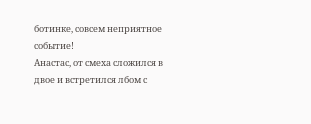ботинке, совсем неприятное событие!
Анастас, от смеха сложился в двое и встретился лбом с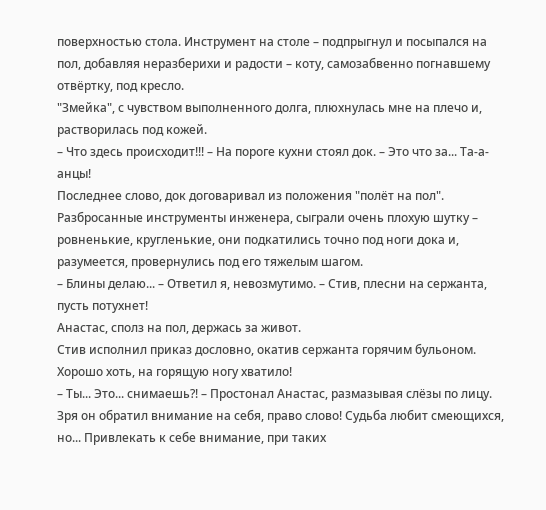поверхностью стола. Инструмент на столе – подпрыгнул и посыпался на пол, добавляя неразберихи и радости – коту, самозабвенно погнавшему отвёртку, под кресло.
"Змейка", с чувством выполненного долга, плюхнулась мне на плечо и, растворилась под кожей.
– Что здесь происходит!!! – На пороге кухни стоял док. – Это что за... Та-а-анцы!
Последнее слово, док договаривал из положения "полёт на пол". Разбросанные инструменты инженера, сыграли очень плохую шутку – ровненькие, кругленькие, они подкатились точно под ноги дока и, разумеется, провернулись под его тяжелым шагом.
– Блины делаю... – Ответил я, невозмутимо. – Стив, плесни на сержанта, пусть потухнет!
Анастас, сполз на пол, держась за живот.
Стив исполнил приказ дословно, окатив сержанта горячим бульоном. Хорошо хоть, на горящую ногу хватило!
– Ты... Это... снимаешь?! – Простонал Анастас, размазывая слёзы по лицу.
Зря он обратил внимание на себя, право слово! Судьба любит смеющихся, но... Привлекать к себе внимание, при таких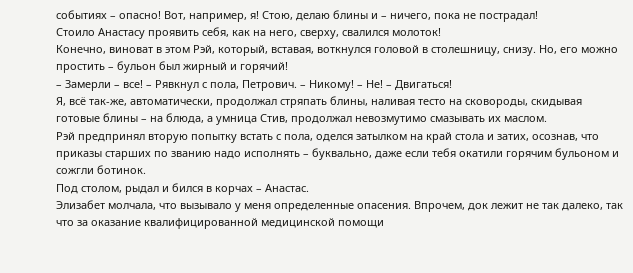событиях – опасно! Вот, например, я! Стою, делаю блины и – ничего, пока не пострадал!
Стоило Анастасу проявить себя, как на него, сверху, свалился молоток!
Конечно, виноват в этом Рэй, который, вставая, воткнулся головой в столешницу, снизу. Но, его можно простить – бульон был жирный и горячий!
– Замерли – все! – Рявкнул с пола, Петрович. – Никому! – Не! – Двигаться!
Я, всё так-же, автоматически, продолжал стряпать блины, наливая тесто на сковороды, скидывая готовые блины – на блюда, а умница Стив, продолжал невозмутимо смазывать их маслом.
Рэй предпринял вторую попытку встать с пола, оделся затылком на край стола и затих, осознав, что приказы старших по званию надо исполнять – буквально, даже если тебя окатили горячим бульоном и сожгли ботинок.
Под столом, рыдал и бился в корчах – Анастас.
Элизабет молчала, что вызывало у меня определенные опасения. Впрочем, док лежит не так далеко, так что за оказание квалифицированной медицинской помощи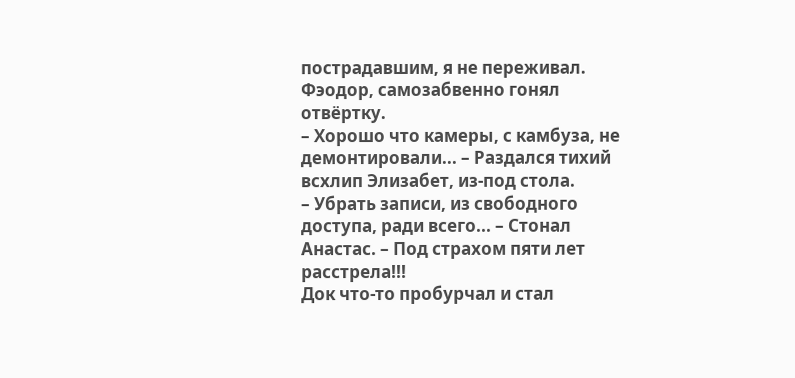пострадавшим, я не переживал.
Фэодор, самозабвенно гонял отвёртку.
– Хорошо что камеры, с камбуза, не демонтировали... – Раздался тихий всхлип Элизабет, из-под стола.
– Убрать записи, из свободного доступа, ради всего... – Стонал Анастас. – Под страхом пяти лет расстрела!!!
Док что-то пробурчал и стал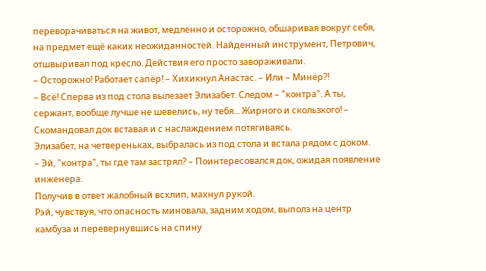переворачиваться на живот, медленно и осторожно, обшаривая вокруг себя, на предмет ещё каких неожиданностей. Найденный инструмент, Петрович, отшвыривал под кресло. Действия его просто завораживали.
– Осторожно! Работает сапёр! – Хихикнул Анастас. – Или – Минёр?!
– Всё! Сперва из под стола вылезает Элизабет. Следом – "контра". А ты, сержант, вообще лучше не шевелись, ну тебя... Жирного и скользкого! – Скомандовал док вставая и с наслаждением потягиваясь.
Элизабет, на четвереньках, выбралась из под стола и встала рядом с доком.
– Эй, "контра", ты где там застрял? – Поинтересовался док, ожидая появление инженера.
Получив в ответ жалобный всхлип, махнул рукой.
Рэй, чувствуя, что опасность миновала, задним ходом, выполз на центр камбуза и перевернувшись на спину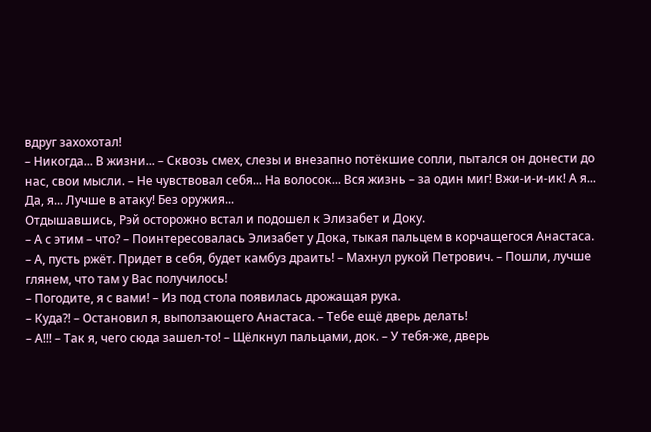вдруг захохотал!
– Никогда... В жизни... – Сквозь смех, слезы и внезапно потёкшие сопли, пытался он донести до нас, свои мысли. – Не чувствовал себя... На волосок... Вся жизнь – за один миг! Вжи-и-и-ик! А я... Да, я... Лучше в атаку! Без оружия...
Отдышавшись, Рэй осторожно встал и подошел к Элизабет и Доку.
– А с этим – что? – Поинтересовалась Элизабет у Дока, тыкая пальцем в корчащегося Анастаса.
– А, пусть ржёт. Придет в себя, будет камбуз драить! – Махнул рукой Петрович. – Пошли, лучше глянем, что там у Вас получилось!
– Погодите, я с вами! – Из под стола появилась дрожащая рука.
– Куда?! – Остановил я, выползающего Анастаса. – Тебе ещё дверь делать!
– А!!! – Так я, чего сюда зашел-то! – Щёлкнул пальцами, док. – У тебя-же, дверь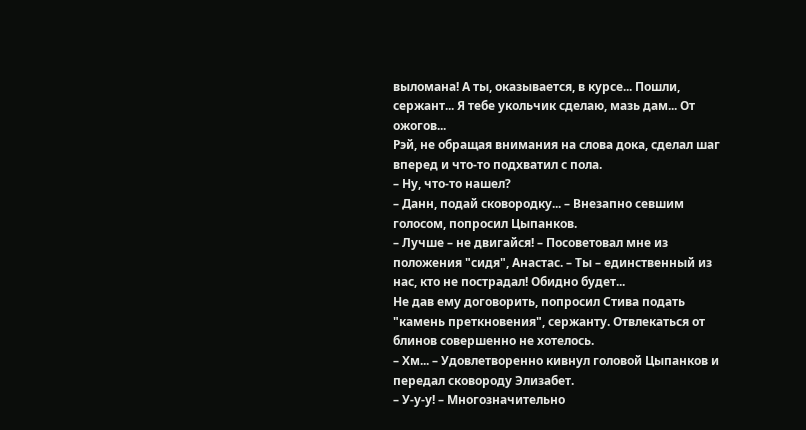выломана! А ты, оказывается, в курсе... Пошли, сержант... Я тебе укольчик сделаю, мазь дам... От ожогов...
Рэй, не обращая внимания на слова дока, сделал шаг вперед и что-то подхватил с пола.
– Ну, что-то нашел?
– Данн, подай сковородку... – Внезапно севшим голосом, попросил Цыпанков.
– Лучше – не двигайся! – Посоветовал мне из положения "сидя", Анастас. – Ты – единственный из нас, кто не пострадал! Обидно будет...
Не дав ему договорить, попросил Стива подать "камень преткновения", сержанту. Отвлекаться от блинов совершенно не хотелось.
– Хм... – Удовлетворенно кивнул головой Цыпанков и передал сковороду Элизабет.
– У-у-у! – Многозначительно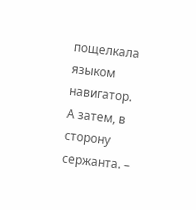пощелкала языком навигатор. А затем, в сторону сержанта. –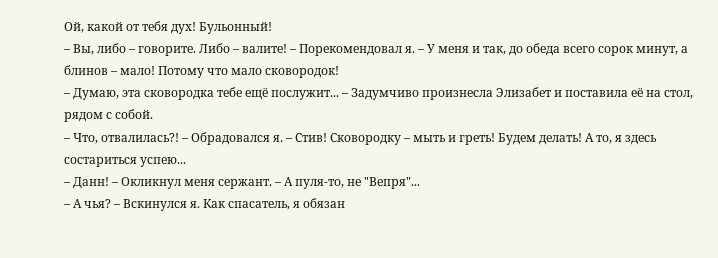Ой, какой от тебя дух! Бульонный!
– Вы, либо – говорите. Либо – валите! – Порекомендовал я. – У меня и так, до обеда всего сорок минут, а блинов – мало! Потому что мало сковородок!
– Думаю, эта сковородка тебе ещё послужит... – Задумчиво произнесла Элизабет и поставила её на стол, рядом с собой.
– Что, отвалилась?! – Обрадовался я. – Стив! Сковородку – мыть и греть! Будем делать! А то, я здесь состариться успею...
– Данн! – Окликнул меня сержант. – А пуля-то, не "Вепря"...
– А чья? – Вскинулся я. Как спасатель, я обязан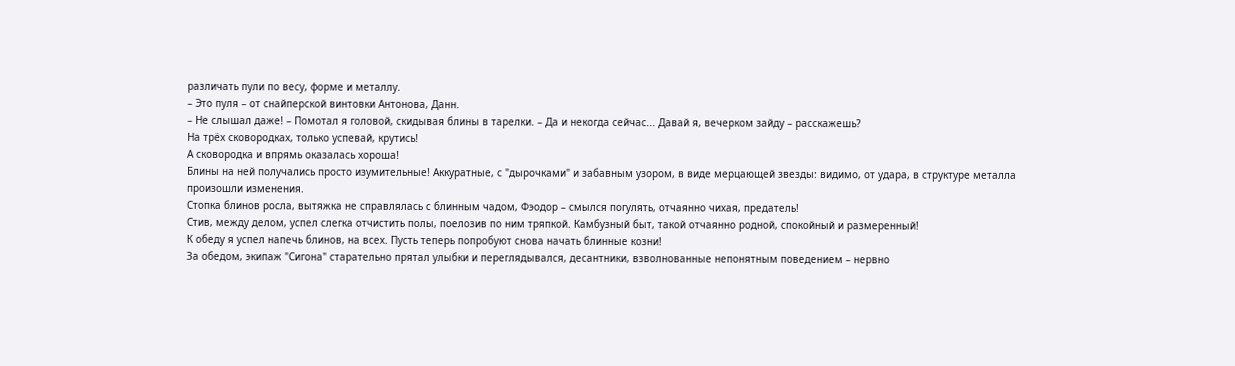различать пули по весу, форме и металлу.
– Это пуля – от снайперской винтовки Антонова, Данн.
– Не слышал даже! – Помотал я головой, скидывая блины в тарелки. – Да и некогда сейчас... Давай я, вечерком зайду – расскажешь?
На трёх сковородках, только успевай, крутись!
А сковородка и впрямь оказалась хороша!
Блины на ней получались просто изумительные! Аккуратные, с "дырочками" и забавным узором, в виде мерцающей звезды: видимо, от удара, в структуре металла произошли изменения.
Стопка блинов росла, вытяжка не справлялась с блинным чадом, Фэодор – смылся погулять, отчаянно чихая, предатель!
Стив, между делом, успел слегка отчистить полы, поелозив по ним тряпкой. Камбузный быт, такой отчаянно родной, спокойный и размеренный!
К обеду я успел напечь блинов, на всех. Пусть теперь попробуют снова начать блинные козни!
За обедом, экипаж "Сигона" старательно прятал улыбки и переглядывался, десантники, взволнованные непонятным поведением – нервно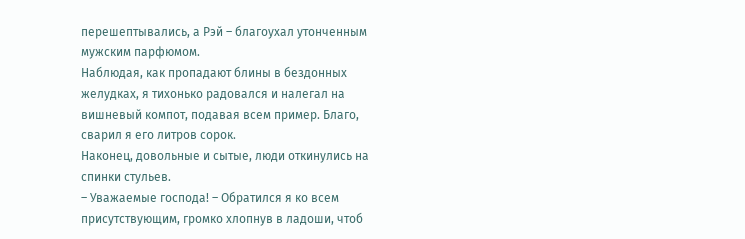перешептывались, а Рэй – благоухал утонченным мужским парфюмом.
Наблюдая, как пропадают блины в бездонных желудках, я тихонько радовался и налегал на вишневый компот, подавая всем пример. Благо, сварил я его литров сорок.
Наконец, довольные и сытые, люди откинулись на спинки стульев.
– Уважаемые господа! – Обратился я ко всем присутствующим, громко хлопнув в ладоши, чтоб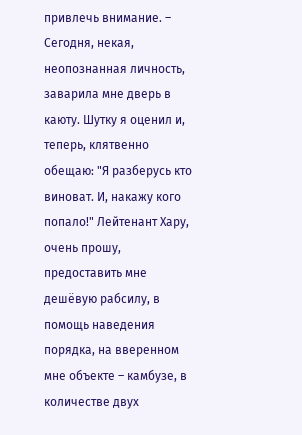привлечь внимание. – Сегодня, некая, неопознанная личность, заварила мне дверь в каюту. Шутку я оценил и, теперь, клятвенно обещаю: "Я разберусь кто виноват. И, накажу кого попало!" Лейтенант Хару, очень прошу, предоставить мне дешёвую рабсилу, в помощь наведения порядка, на вверенном мне объекте – камбузе, в количестве двух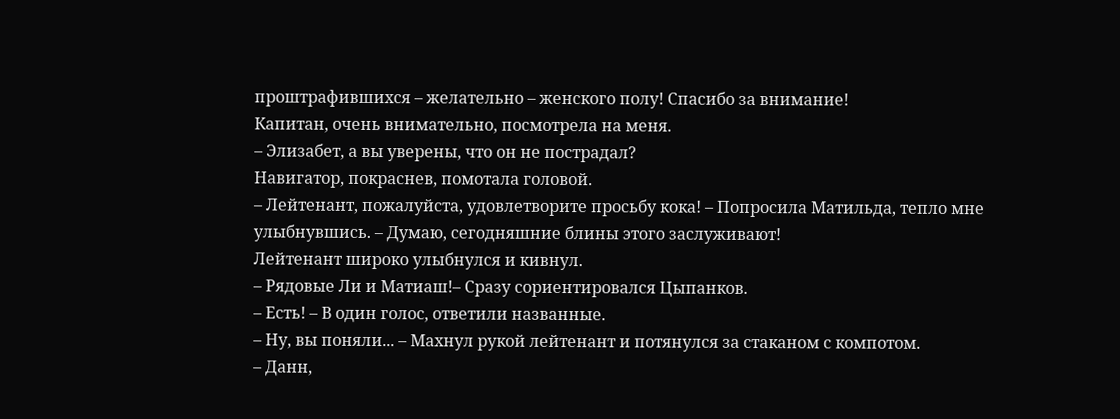проштрафившихся – желательно – женского полу! Спасибо за внимание!
Капитан, очень внимательно, посмотрела на меня.
– Элизабет, а вы уверены, что он не пострадал?
Навигатор, покраснев, помотала головой.
– Лейтенант, пожалуйста, удовлетворите просьбу кока! – Попросила Матильда, тепло мне улыбнувшись. – Думаю, сегодняшние блины этого заслуживают!
Лейтенант широко улыбнулся и кивнул.
– Рядовые Ли и Матиаш!– Сразу сориентировался Цыпанков.
– Есть! – В один голос, ответили названные.
– Ну, вы поняли... – Махнул рукой лейтенант и потянулся за стаканом с компотом.
– Данн,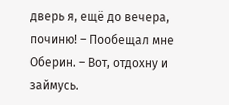дверь я, ещё до вечера, починю! – Пообещал мне Оберин. – Вот, отдохну и займусь.